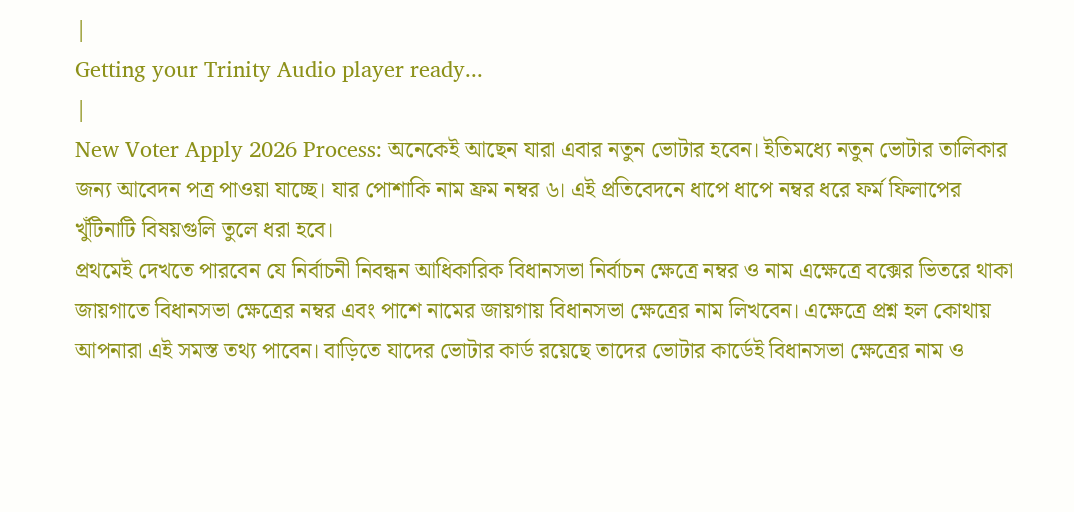|
Getting your Trinity Audio player ready...
|
New Voter Apply 2026 Process: অনেকেই আছেন যারা এবার নতুন ভোটার হবেন। ইতিমধ্যে নতুন ভোটার তালিকার জন্য আবেদন পত্র পাওয়া যাচ্ছে। যার পোশাকি নাম ফ্রম নম্বর ৬। এই প্রতিবেদনে ধাপে ধাপে নম্বর ধরে ফর্ম ফিলাপের খুঁটিনাটি বিষয়গুলি তুলে ধরা হবে।
প্রথমেই দেখতে পারবেন যে নির্বাচনী নিবন্ধন আধিকারিক বিধানসভা নির্বাচন ক্ষেত্রে নম্বর ও নাম এক্ষেত্রে বক্সের ভিতরে থাকা জায়গাতে বিধানসভা ক্ষেত্রের নম্বর এবং পাশে নামের জায়গায় বিধানসভা ক্ষেত্রের নাম লিখবেন। এক্ষেত্রে প্রশ্ন হল কোথায় আপনারা এই সমস্ত তথ্য পাবেন। বাড়িতে যাদের ভোটার কার্ড রয়েছে তাদের ভোটার কার্ডেই বিধানসভা ক্ষেত্রের নাম ও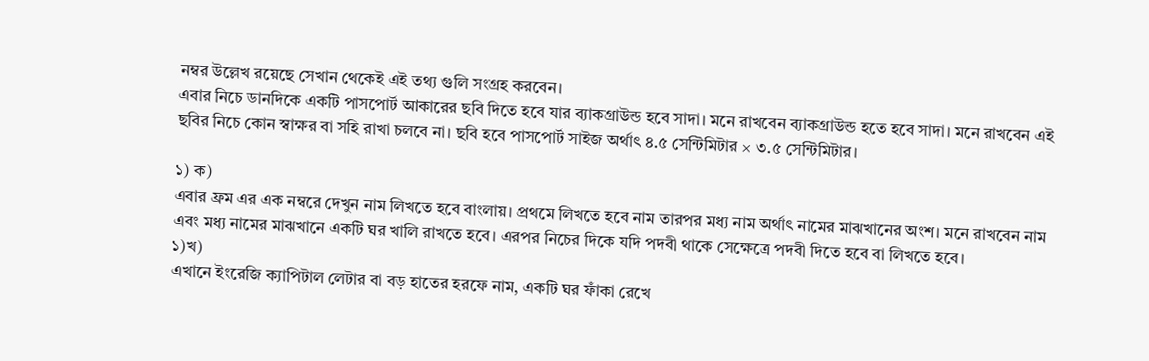নম্বর উল্লেখ রয়েছে সেখান থেকেই এই তথ্য গুলি সংগ্রহ করবেন।
এবার নিচে ডানদিকে একটি পাসপোর্ট আকারের ছবি দিতে হবে যার ব্যাকগ্রাউন্ড হবে সাদা। মনে রাখবেন ব্যাকগ্রাউন্ড হতে হবে সাদা। মনে রাখবেন এই ছবির নিচে কোন স্বাক্ষর বা সহি রাখা চলবে না। ছবি হবে পাসপোর্ট সাইজ অর্থাৎ ৪.৫ সেন্টিমিটার × ৩.৫ সেন্টিমিটার।

১) ক)
এবার ফ্রম এর এক নম্বরে দেখুন নাম লিখতে হবে বাংলায়। প্রথমে লিখতে হবে নাম তারপর মধ্য নাম অর্থাৎ নামের মাঝখানের অংশ। মনে রাখবেন নাম এবং মধ্য নামের মাঝখানে একটি ঘর খালি রাখতে হবে। এরপর নিচের দিকে যদি পদবী থাকে সেক্ষেত্রে পদবী দিতে হবে বা লিখতে হবে।
১)খ)
এখানে ইংরেজি ক্যাপিটাল লেটার বা বড় হাতের হরফে নাম, একটি ঘর ফাঁকা রেখে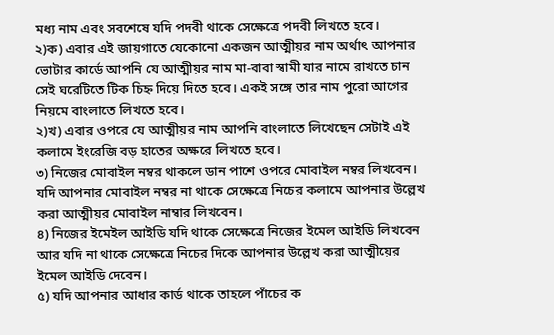মধ্য নাম এবং সবশেষে যদি পদবী থাকে সেক্ষেত্রে পদবী লিখতে হবে।
২)ক) এবার এই জায়গাতে যেকোনো একজন আত্মীয়র নাম অর্থাৎ আপনার ভোটার কার্ডে আপনি যে আত্মীয়র নাম মা-বাবা স্বামী যার নামে রাখতে চান সেই ঘরেটিতে টিক চিহ্ন দিয়ে দিতে হবে। একই সঙ্গে তার নাম পুরো আগের নিয়মে বাংলাতে লিখতে হবে।
২)খ) এবার ওপরে যে আত্মীয়র নাম আপনি বাংলাতে লিখেছেন সেটাই এই কলামে ইংরেজি বড় হাতের অক্ষরে লিখতে হবে।
৩) নিজের মোবাইল নম্বর থাকলে ডান পাশে ওপরে মোবাইল নম্বর লিখবেন। যদি আপনার মোবাইল নম্বর না থাকে সেক্ষেত্রে নিচের কলামে আপনার উল্লেখ করা আত্মীয়র মোবাইল নাম্বার লিখবেন।
৪) নিজের ইমেইল আইডি যদি থাকে সেক্ষেত্রে নিজের ইমেল আইডি লিখবেন আর যদি না থাকে সেক্ষেত্রে নিচের দিকে আপনার উল্লেখ করা আত্মীয়ের ইমেল আইডি দেবেন।
৫) যদি আপনার আধার কার্ড থাকে তাহলে পাঁচের ক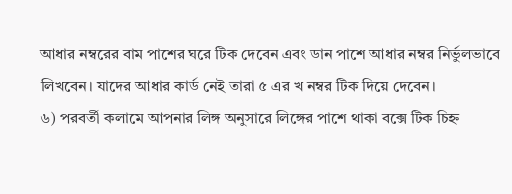আধার নম্বরের বাম পাশের ঘরে টিক দেবেন এবং ডান পাশে আধার নম্বর নির্ভুলভাবে লিখবেন। যাদের আধার কার্ড নেই তারা ৫ এর খ নম্বর টিক দিয়ে দেবেন।
৬) পরবর্তী কলামে আপনার লিঙ্গ অনুসারে লিঙ্গের পাশে থাকা বক্সে টিক চিহ্ন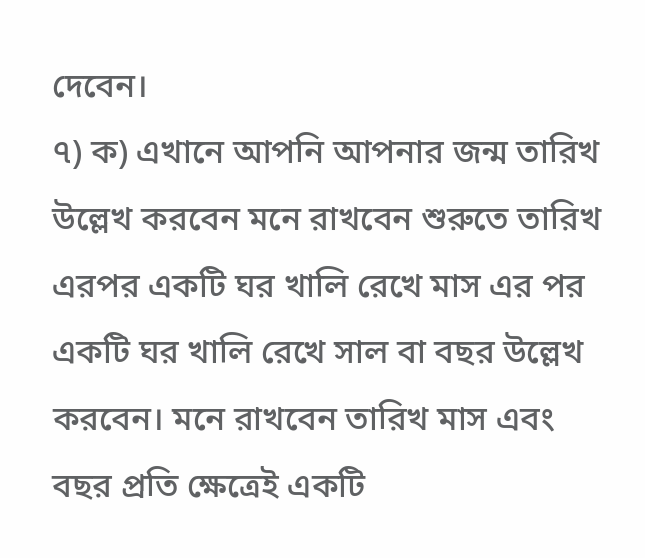দেবেন।
৭) ক) এখানে আপনি আপনার জন্ম তারিখ উল্লেখ করবেন মনে রাখবেন শুরুতে তারিখ এরপর একটি ঘর খালি রেখে মাস এর পর একটি ঘর খালি রেখে সাল বা বছর উল্লেখ করবেন। মনে রাখবেন তারিখ মাস এবং বছর প্রতি ক্ষেত্রেই একটি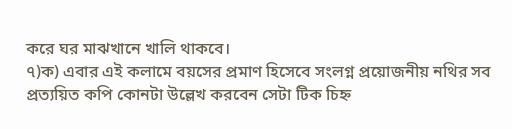করে ঘর মাঝখানে খালি থাকবে।
৭)ক) এবার এই কলামে বয়সের প্রমাণ হিসেবে সংলগ্ন প্রয়োজনীয় নথির সব প্রত্যয়িত কপি কোনটা উল্লেখ করবেন সেটা টিক চিহ্ন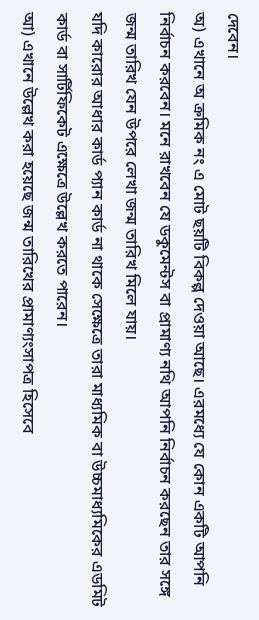দেবেন।
অ) এখানে অ ক্রমিক নং এ মোট ছয়টি বিকল্প দেওয়া আছে। এরমধ্যে যে কোন একটি আপনি নির্বাচন করবেন। মনে রাখবেন যে ডকুমেন্টস বা প্রামাণ্য নথি আপনি নির্বাচন করছেন তার সঙ্গে জন্ম তারিখ যেন উপরে লেখা জন্ম তারিখ মিলে যায়।
যদি কারোর আধার কার্ড প্যান কার্ড না থাকে সেক্ষেত্রে তারা মাধ্যমিক বা উচ্চমাধ্যমিকের এডমিট কার্ড বা সার্টিফিকেট এক্ষেত্রে উল্লেখ করতে পারেন।
আ) এখানে উল্লেখ করা হয়েছে জন্ম তারিখের প্রামাণ্যংসাপত্র হিসেবে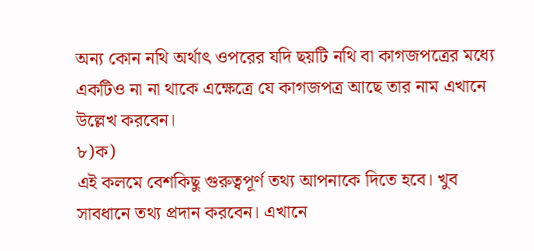অন্য কোন নথি অর্থাৎ ওপরের যদি ছয়টি নথি বা কাগজপত্রের মধ্যে একটিও না না থাকে এক্ষেত্রে যে কাগজপত্র আছে তার নাম এখানে উল্লেখ করবেন।
৮)ক)
এই কলমে বেশকিছু গুরুত্বপূর্ণ তথ্য আপনাকে দিতে হবে। খুব সাবধানে তথ্য প্রদান করবেন। এখানে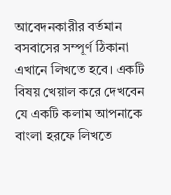আবেদনকারীর বর্তমান বসবাসের সম্পূর্ণ ঠিকানা এখানে লিখতে হবে। একটি বিষয় খেয়াল করে দেখবেন যে একটি কলাম আপনাকে বাংলা হরফে লিখতে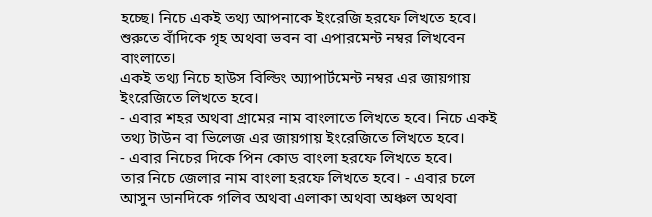হচ্ছে। নিচে একই তথ্য আপনাকে ইংরেজি হরফে লিখতে হবে।
শুরুতে বাঁদিকে গৃহ অথবা ভবন বা এপারমেন্ট নম্বর লিখবেন বাংলাতে।
একই তথ্য নিচে হাউস বিল্ডিং অ্যাপার্টমেন্ট নম্বর এর জায়গায় ইংরেজিতে লিখতে হবে।
- এবার শহর অথবা গ্রামের নাম বাংলাতে লিখতে হবে। নিচে একই তথ্য টাউন বা ভিলেজ এর জায়গায় ইংরেজিতে লিখতে হবে।
- এবার নিচের দিকে পিন কোড বাংলা হরফে লিখতে হবে।
তার নিচে জেলার নাম বাংলা হরফে লিখতে হবে। - এবার চলে আসুন ডানদিকে গলিব অথবা এলাকা অথবা অঞ্চল অথবা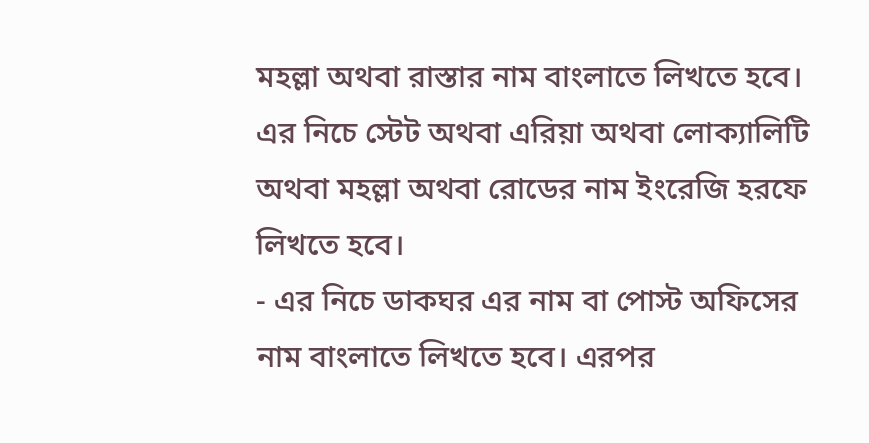মহল্লা অথবা রাস্তার নাম বাংলাতে লিখতে হবে। এর নিচে স্টেট অথবা এরিয়া অথবা লোক্যালিটি অথবা মহল্লা অথবা রোডের নাম ইংরেজি হরফে লিখতে হবে।
- এর নিচে ডাকঘর এর নাম বা পোস্ট অফিসের নাম বাংলাতে লিখতে হবে। এরপর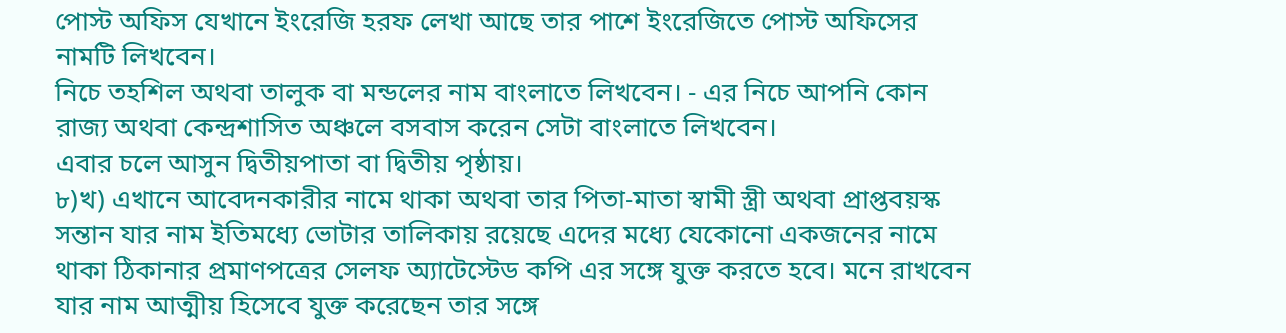পোস্ট অফিস যেখানে ইংরেজি হরফ লেখা আছে তার পাশে ইংরেজিতে পোস্ট অফিসের নামটি লিখবেন।
নিচে তহশিল অথবা তালুক বা মন্ডলের নাম বাংলাতে লিখবেন। - এর নিচে আপনি কোন রাজ্য অথবা কেন্দ্রশাসিত অঞ্চলে বসবাস করেন সেটা বাংলাতে লিখবেন।
এবার চলে আসুন দ্বিতীয়পাতা বা দ্বিতীয় পৃষ্ঠায়।
৮)খ) এখানে আবেদনকারীর নামে থাকা অথবা তার পিতা-মাতা স্বামী স্ত্রী অথবা প্রাপ্তবয়স্ক সন্তান যার নাম ইতিমধ্যে ভোটার তালিকায় রয়েছে এদের মধ্যে যেকোনো একজনের নামে থাকা ঠিকানার প্রমাণপত্রের সেলফ অ্যাটেস্টেড কপি এর সঙ্গে যুক্ত করতে হবে। মনে রাখবেন যার নাম আত্মীয় হিসেবে যুক্ত করেছেন তার সঙ্গে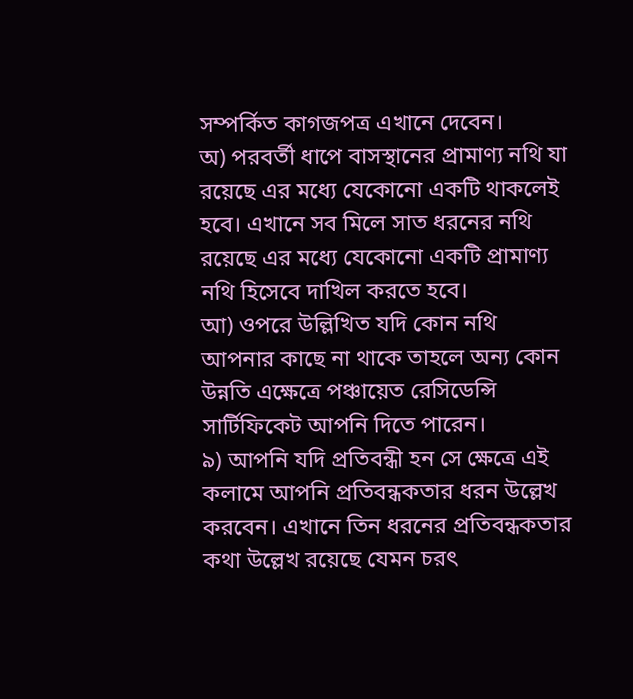সম্পর্কিত কাগজপত্র এখানে দেবেন।
অ) পরবর্তী ধাপে বাসস্থানের প্রামাণ্য নথি যা রয়েছে এর মধ্যে যেকোনো একটি থাকলেই হবে। এখানে সব মিলে সাত ধরনের নথি রয়েছে এর মধ্যে যেকোনো একটি প্রামাণ্য নথি হিসেবে দাখিল করতে হবে।
আ) ওপরে উল্লিখিত যদি কোন নথি আপনার কাছে না থাকে তাহলে অন্য কোন উন্নতি এক্ষেত্রে পঞ্চায়েত রেসিডেন্সি সার্টিফিকেট আপনি দিতে পারেন।
৯) আপনি যদি প্রতিবন্ধী হন সে ক্ষেত্রে এই কলামে আপনি প্রতিবন্ধকতার ধরন উল্লেখ করবেন। এখানে তিন ধরনের প্রতিবন্ধকতার কথা উল্লেখ রয়েছে যেমন চরৎ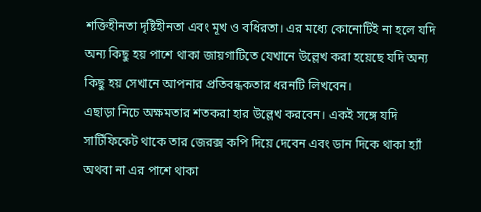শক্তিহীনতা দৃষ্টিহীনতা এবং মূখ ও বধিরতা। এর মধ্যে কোনোটিই না হলে যদি অন্য কিছু হয় পাশে থাকা জায়গাটিতে যেখানে উল্লেখ করা হয়েছে যদি অন্য কিছু হয় সেখানে আপনার প্রতিবন্ধকতার ধরনটি লিখবেন।
এছাড়া নিচে অক্ষমতার শতকরা হার উল্লেখ করবেন। একই সঙ্গে যদি সার্টিফিকেট থাকে তার জেরক্স কপি দিয়ে দেবেন এবং ডান দিকে থাকা হ্যাঁ অথবা না এর পাশে থাকা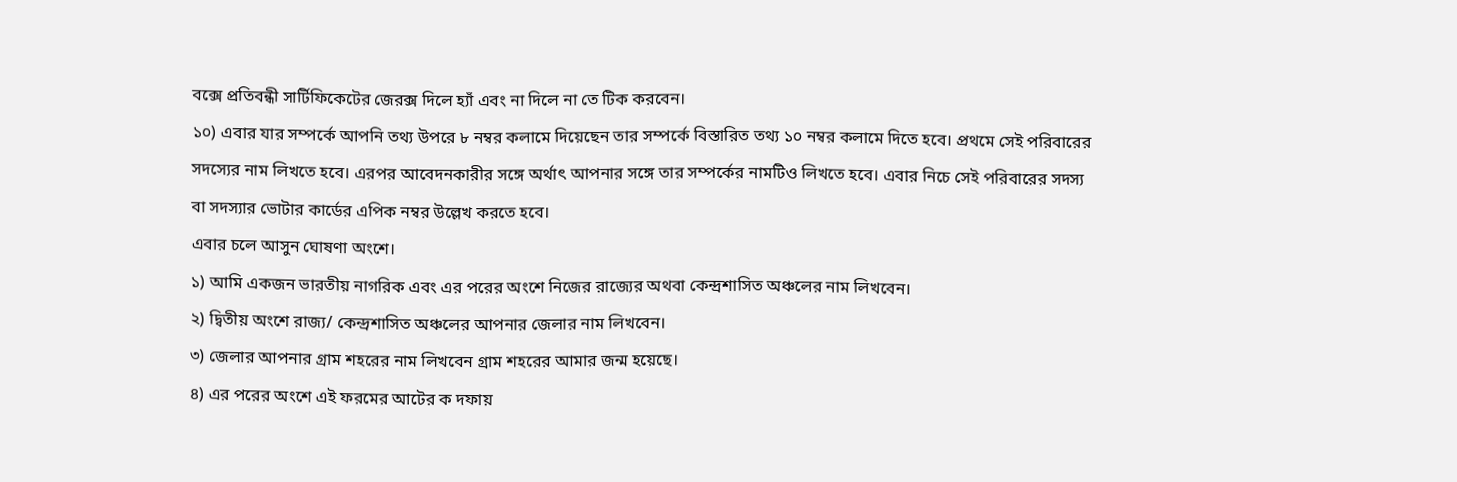বক্সে প্রতিবন্ধী সার্টিফিকেটের জেরক্স দিলে হ্যাঁ এবং না দিলে না তে টিক করবেন।
১০) এবার যার সম্পর্কে আপনি তথ্য উপরে ৮ নম্বর কলামে দিয়েছেন তার সম্পর্কে বিস্তারিত তথ্য ১০ নম্বর কলামে দিতে হবে। প্রথমে সেই পরিবারের সদস্যের নাম লিখতে হবে। এরপর আবেদনকারীর সঙ্গে অর্থাৎ আপনার সঙ্গে তার সম্পর্কের নামটিও লিখতে হবে। এবার নিচে সেই পরিবারের সদস্য বা সদস্যার ভোটার কার্ডের এপিক নম্বর উল্লেখ করতে হবে।
এবার চলে আসুন ঘোষণা অংশে।
১) আমি একজন ভারতীয় নাগরিক এবং এর পরের অংশে নিজের রাজ্যের অথবা কেন্দ্রশাসিত অঞ্চলের নাম লিখবেন।
২) দ্বিতীয় অংশে রাজ্য/ কেন্দ্রশাসিত অঞ্চলের আপনার জেলার নাম লিখবেন।
৩) জেলার আপনার গ্রাম শহরের নাম লিখবেন গ্রাম শহরের আমার জন্ম হয়েছে।
৪) এর পরের অংশে এই ফরমের আটের ক দফায়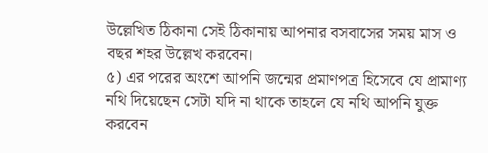উল্লেখিত ঠিকানা সেই ঠিকানায় আপনার বসবাসের সময় মাস ও বছর শহর উল্লেখ করবেন।
৫) এর পরের অংশে আপনি জন্মের প্রমাণপত্র হিসেবে যে প্রামাণ্য নথি দিয়েছেন সেটা যদি না থাকে তাহলে যে নথি আপনি যুক্ত করবেন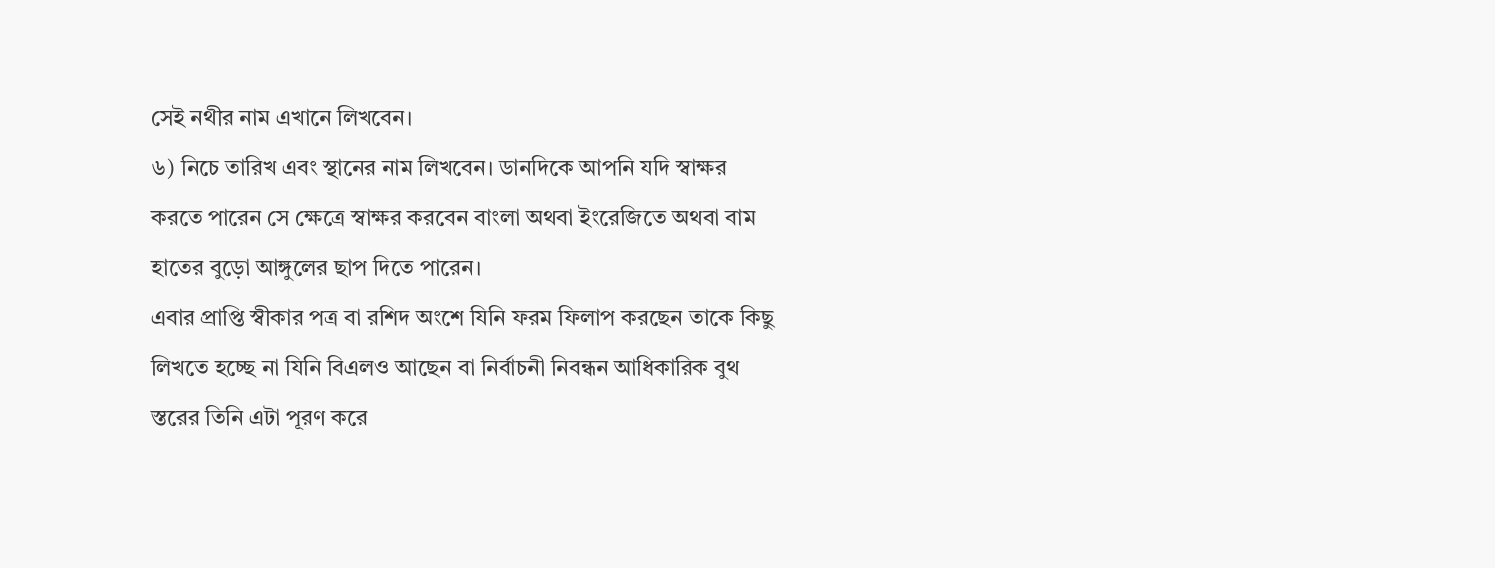সেই নথীর নাম এখানে লিখবেন।
৬) নিচে তারিখ এবং স্থানের নাম লিখবেন। ডানদিকে আপনি যদি স্বাক্ষর করতে পারেন সে ক্ষেত্রে স্বাক্ষর করবেন বাংলা অথবা ইংরেজিতে অথবা বাম হাতের বুড়ো আঙ্গুলের ছাপ দিতে পারেন।
এবার প্রাপ্তি স্বীকার পত্র বা রশিদ অংশে যিনি ফরম ফিলাপ করছেন তাকে কিছু লিখতে হচ্ছে না যিনি বিএলও আছেন বা নির্বাচনী নিবন্ধন আধিকারিক বুথ স্তরের তিনি এটা পূরণ করে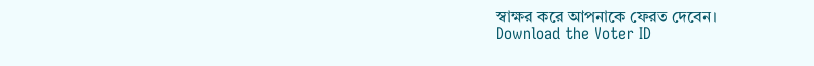স্বাক্ষর করে আপনাকে ফেরত দেবেন।
Download the Voter ID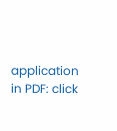application in PDF: click